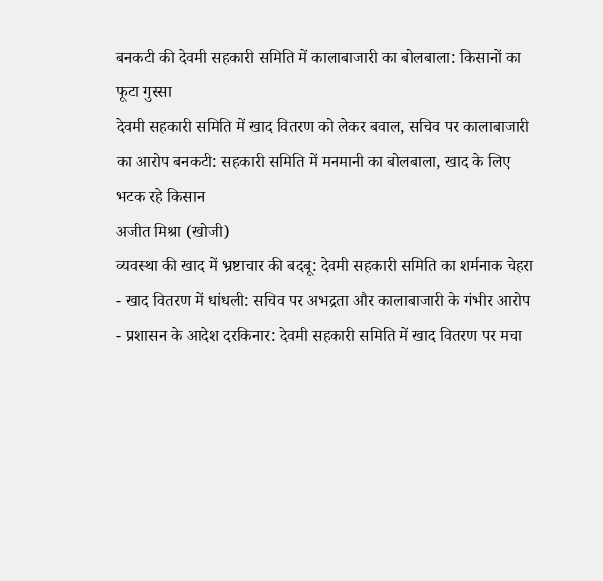बनकटी की देवमी सहकारी समिति में कालाबाजारी का बोलबाला: किसानों का फूटा गुस्सा
देवमी सहकारी समिति में खाद वितरण को लेकर बवाल, सचिव पर कालाबाजारी का आरोप बनकटी: सहकारी समिति में मनमानी का बोलबाला, खाद के लिए भटक रहे किसान
अजीत मिश्रा (खोजी)
व्यवस्था की खाद में भ्रष्टाचार की बदबू: देवमी सहकारी समिति का शर्मनाक चेहरा
- खाद वितरण में धांधली: सचिव पर अभद्रता और कालाबाजारी के गंभीर आरोप
- प्रशासन के आदेश दरकिनार: देवमी सहकारी समिति में खाद वितरण पर मचा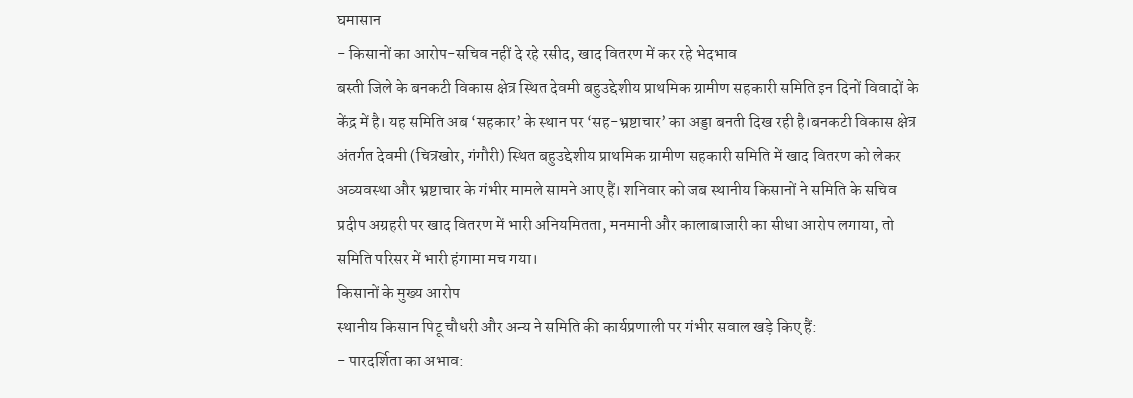घमासान
- किसानों का आरोप-सचिव नहीं दे रहे रसीद, खाद वितरण में कर रहे भेदभाव
बस्ती जिले के बनकटी विकास क्षेत्र स्थित देवमी बहुउद्देशीय प्राथमिक ग्रामीण सहकारी समिति इन दिनों विवादों के केंद्र में है। यह समिति अब ‘सहकार’ के स्थान पर ‘सह-भ्रष्टाचार’ का अड्डा बनती दिख रही है।बनकटी विकास क्षेत्र अंतर्गत देवमी (चित्रखोर, गंगौरी) स्थित बहुउद्देशीय प्राथमिक ग्रामीण सहकारी समिति में खाद वितरण को लेकर अव्यवस्था और भ्रष्टाचार के गंभीर मामले सामने आए हैं। शनिवार को जब स्थानीय किसानों ने समिति के सचिव प्रदीप अग्रहरी पर खाद वितरण में भारी अनियमितता, मनमानी और कालाबाजारी का सीधा आरोप लगाया, तो समिति परिसर में भारी हंगामा मच गया।
किसानों के मुख्य आरोप
स्थानीय किसान पिटू चौधरी और अन्य ने समिति की कार्यप्रणाली पर गंभीर सवाल खड़े किए हैं:
- पारदर्शिता का अभाव: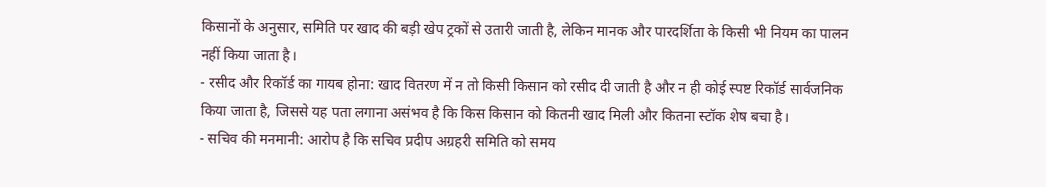किसानों के अनुसार, समिति पर खाद की बड़ी खेप ट्रकों से उतारी जाती है, लेकिन मानक और पारदर्शिता के किसी भी नियम का पालन नहीं किया जाता है।
- रसीद और रिकॉर्ड का गायब होना: खाद वितरण में न तो किसी किसान को रसीद दी जाती है और न ही कोई स्पष्ट रिकॉर्ड सार्वजनिक किया जाता है, जिससे यह पता लगाना असंभव है कि किस किसान को कितनी खाद मिली और कितना स्टॉक शेष बचा है।
- सचिव की मनमानी: आरोप है कि सचिव प्रदीप अग्रहरी समिति को समय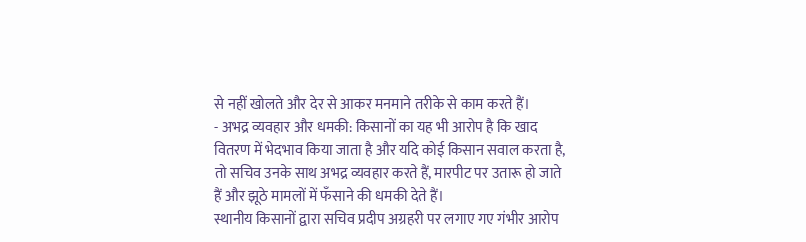से नहीं खोलते और देर से आकर मनमाने तरीके से काम करते हैं।
- अभद्र व्यवहार और धमकी: किसानों का यह भी आरोप है कि खाद वितरण में भेदभाव किया जाता है और यदि कोई किसान सवाल करता है, तो सचिव उनके साथ अभद्र व्यवहार करते हैं, मारपीट पर उतारू हो जाते हैं और झूठे मामलों में फँसाने की धमकी देते हैं।
स्थानीय किसानों द्वारा सचिव प्रदीप अग्रहरी पर लगाए गए गंभीर आरोप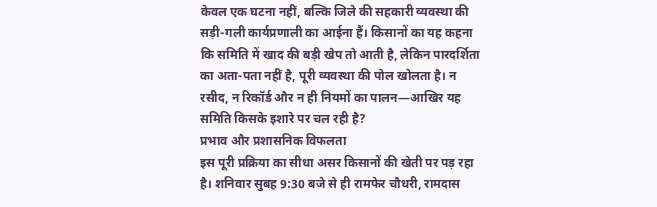केवल एक घटना नहीं, बल्कि जिले की सहकारी व्यवस्था की सड़ी-गली कार्यप्रणाली का आईना हैं। किसानों का यह कहना कि समिति में खाद की बड़ी खेप तो आती है, लेकिन पारदर्शिता का अता-पता नहीं है, पूरी व्यवस्था की पोल खोलता है। न रसीद, न रिकॉर्ड और न ही नियमों का पालन—आखिर यह समिति किसके इशारे पर चल रही है?
प्रभाव और प्रशासनिक विफलता
इस पूरी प्रक्रिया का सीधा असर किसानों की खेती पर पड़ रहा है। शनिवार सुबह 9:30 बजे से ही रामफेर चौधरी, रामदास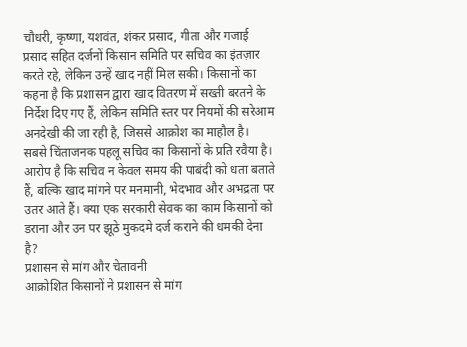चौधरी, कृष्णा, यशवंत, शंकर प्रसाद, गीता और गजाई प्रसाद सहित दर्जनों किसान समिति पर सचिव का इंतज़ार करते रहे, लेकिन उन्हें खाद नहीं मिल सकी। किसानों का कहना है कि प्रशासन द्वारा खाद वितरण में सख्ती बरतने के निर्देश दिए गए हैं, लेकिन समिति स्तर पर नियमों की सरेआम अनदेखी की जा रही है, जिससे आक्रोश का माहौल है।
सबसे चिंताजनक पहलू सचिव का किसानों के प्रति रवैया है। आरोप है कि सचिव न केवल समय की पाबंदी को धता बताते हैं, बल्कि खाद मांगने पर मनमानी, भेदभाव और अभद्रता पर उतर आते हैं। क्या एक सरकारी सेवक का काम किसानों को डराना और उन पर झूठे मुकदमे दर्ज कराने की धमकी देना है?
प्रशासन से मांग और चेतावनी
आक्रोशित किसानों ने प्रशासन से मांग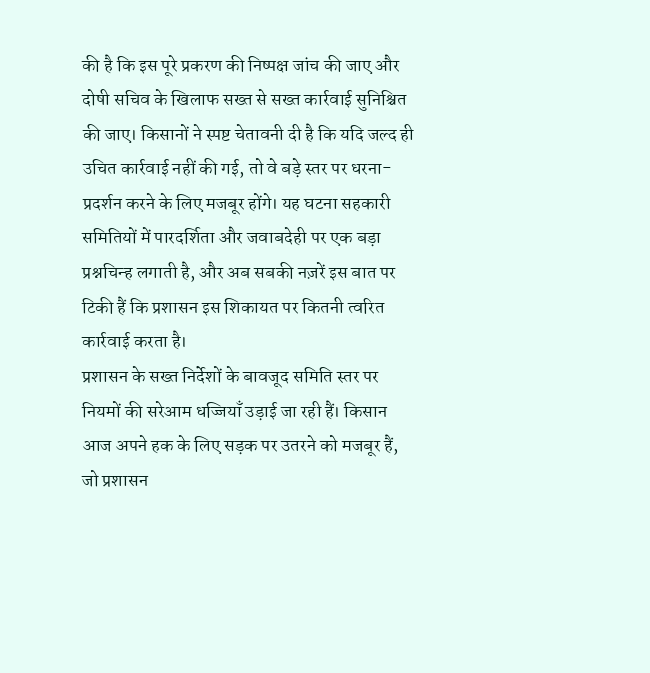की है कि इस पूरे प्रकरण की निष्पक्ष जांच की जाए और दोषी सचिव के खिलाफ सख्त से सख्त कार्रवाई सुनिश्चित की जाए। किसानों ने स्पष्ट चेतावनी दी है कि यदि जल्द ही उचित कार्रवाई नहीं की गई, तो वे बड़े स्तर पर धरना-प्रदर्शन करने के लिए मजबूर होंगे। यह घटना सहकारी समितियों में पारदर्शिता और जवाबदेही पर एक बड़ा प्रश्नचिन्ह लगाती है, और अब सबकी नज़रें इस बात पर टिकी हैं कि प्रशासन इस शिकायत पर कितनी त्वरित कार्रवाई करता है।
प्रशासन के सख्त निर्देशों के बावजूद समिति स्तर पर नियमों की सरेआम धज्जियाँ उड़ाई जा रही हैं। किसान आज अपने हक के लिए सड़क पर उतरने को मजबूर हैं, जो प्रशासन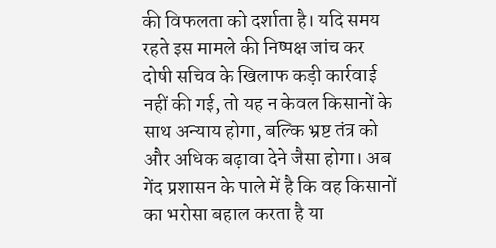की विफलता को दर्शाता है। यदि समय रहते इस मामले की निष्पक्ष जांच कर दोषी सचिव के खिलाफ कड़ी कार्रवाई नहीं की गई, तो यह न केवल किसानों के साथ अन्याय होगा, बल्कि भ्रष्ट तंत्र को और अधिक बढ़ावा देने जैसा होगा। अब गेंद प्रशासन के पाले में है कि वह किसानों का भरोसा बहाल करता है या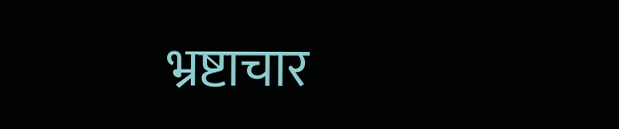भ्रष्टाचार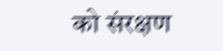को संरक्षण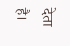देता है।